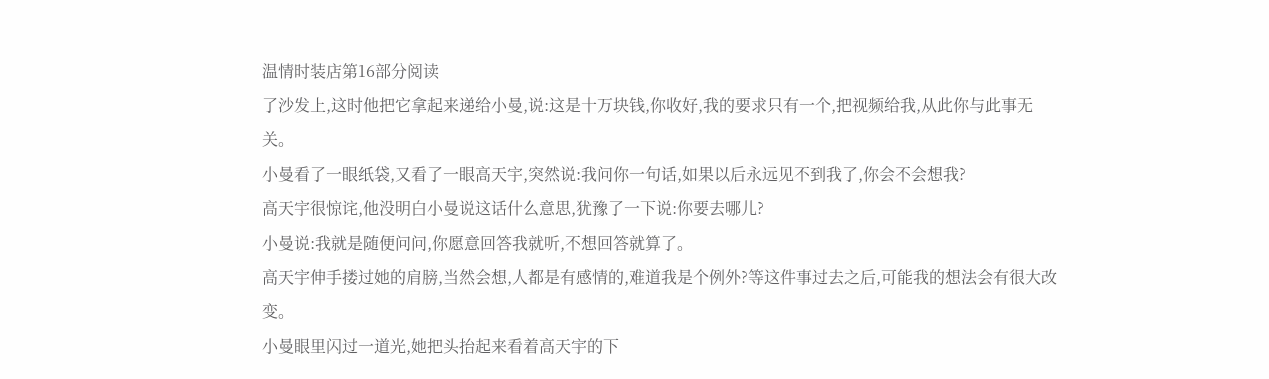温情时装店第16部分阅读
了沙发上,这时他把它拿起来递给小曼,说:这是十万块钱,你收好,我的要求只有一个,把视频给我,从此你与此事无关。
小曼看了一眼纸袋,又看了一眼高天宇,突然说:我问你一句话,如果以后永远见不到我了,你会不会想我?
高天宇很惊诧,他没明白小曼说这话什么意思,犹豫了一下说:你要去哪儿?
小曼说:我就是随便问问,你愿意回答我就听,不想回答就算了。
高天宇伸手搂过她的肩膀,当然会想,人都是有感情的,难道我是个例外?等这件事过去之后,可能我的想法会有很大改变。
小曼眼里闪过一道光,她把头抬起来看着高天宇的下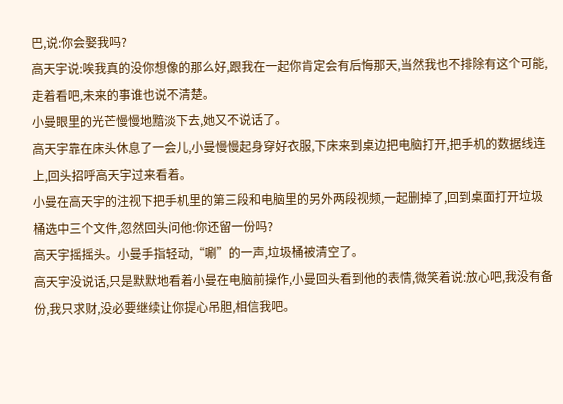巴,说:你会娶我吗?
高天宇说:唉我真的没你想像的那么好,跟我在一起你肯定会有后悔那天,当然我也不排除有这个可能,走着看吧,未来的事谁也说不清楚。
小曼眼里的光芒慢慢地黯淡下去,她又不说话了。
高天宇靠在床头休息了一会儿,小曼慢慢起身穿好衣服,下床来到桌边把电脑打开,把手机的数据线连上,回头招呼高天宇过来看着。
小曼在高天宇的注视下把手机里的第三段和电脑里的另外两段视频,一起删掉了,回到桌面打开垃圾桶选中三个文件,忽然回头问他:你还留一份吗?
高天宇摇摇头。小曼手指轻动,“唰”的一声,垃圾桶被清空了。
高天宇没说话,只是默默地看着小曼在电脑前操作,小曼回头看到他的表情,微笑着说:放心吧,我没有备份,我只求财,没必要继续让你提心吊胆,相信我吧。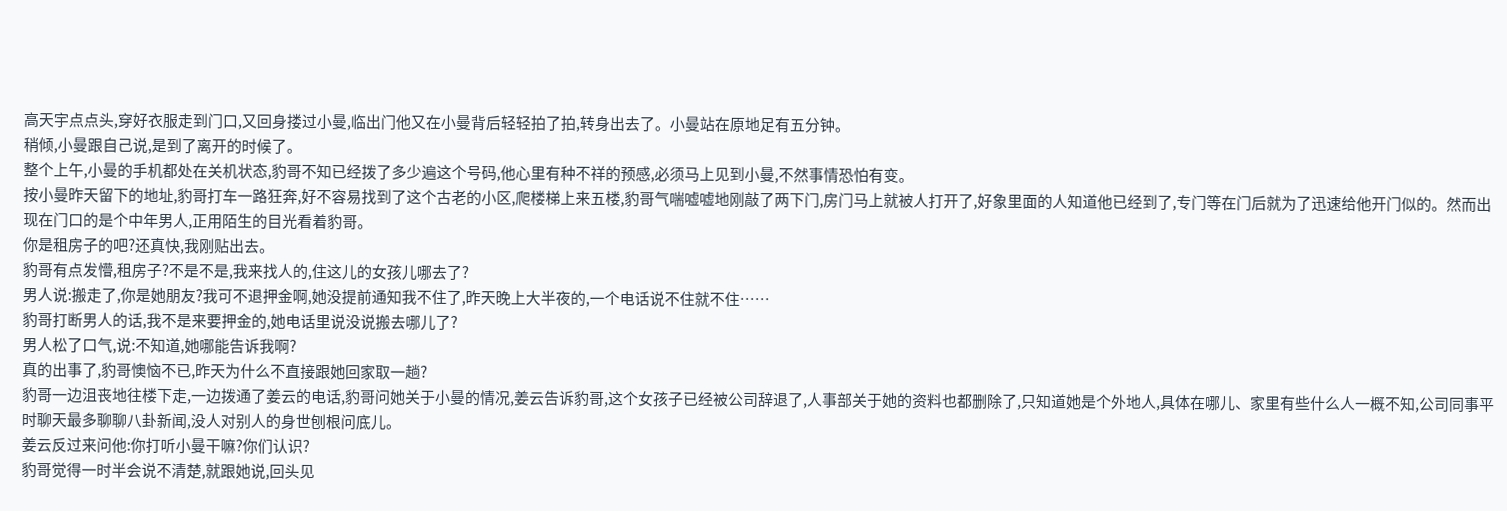高天宇点点头,穿好衣服走到门口,又回身搂过小曼,临出门他又在小曼背后轻轻拍了拍,转身出去了。小曼站在原地足有五分钟。
稍倾,小曼跟自己说,是到了离开的时候了。
整个上午,小曼的手机都处在关机状态,豹哥不知已经拨了多少遍这个号码,他心里有种不祥的预感,必须马上见到小曼,不然事情恐怕有变。
按小曼昨天留下的地址,豹哥打车一路狂奔,好不容易找到了这个古老的小区,爬楼梯上来五楼,豹哥气喘嘘嘘地刚敲了两下门,房门马上就被人打开了,好象里面的人知道他已经到了,专门等在门后就为了迅速给他开门似的。然而出现在门口的是个中年男人,正用陌生的目光看着豹哥。
你是租房子的吧?还真快,我刚贴出去。
豹哥有点发懵,租房子?不是不是,我来找人的,住这儿的女孩儿哪去了?
男人说:搬走了,你是她朋友?我可不退押金啊,她没提前通知我不住了,昨天晚上大半夜的,一个电话说不住就不住……
豹哥打断男人的话,我不是来要押金的,她电话里说没说搬去哪儿了?
男人松了口气,说:不知道,她哪能告诉我啊?
真的出事了,豹哥懊恼不已,昨天为什么不直接跟她回家取一趟?
豹哥一边沮丧地往楼下走,一边拨通了姜云的电话,豹哥问她关于小曼的情况,姜云告诉豹哥,这个女孩子已经被公司辞退了,人事部关于她的资料也都删除了,只知道她是个外地人,具体在哪儿、家里有些什么人一概不知,公司同事平时聊天最多聊聊八卦新闻,没人对别人的身世刨根问底儿。
姜云反过来问他:你打听小曼干嘛?你们认识?
豹哥觉得一时半会说不清楚,就跟她说,回头见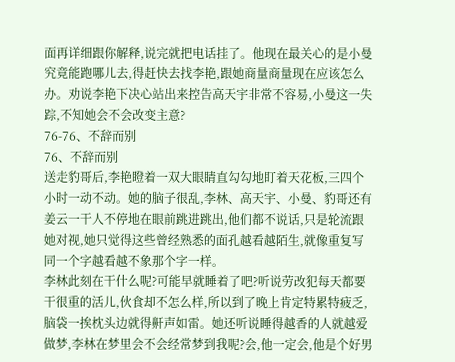面再详细跟你解释,说完就把电话挂了。他现在最关心的是小曼究竟能跑哪儿去,得赶快去找李艳,跟她商量商量现在应该怎么办。劝说李艳下决心站出来控告高天宇非常不容易,小曼这一失踪,不知她会不会改变主意?
76-76、不辞而别
76、不辞而别
送走豹哥后,李艳瞪着一双大眼睛直勾勾地盯着天花板,三四个小时一动不动。她的脑子很乱,李林、高天宇、小曼、豹哥还有姜云一干人不停地在眼前跳进跳出,他们都不说话,只是轮流跟她对视,她只觉得这些曾经熟悉的面孔越看越陌生,就像重复写同一个字越看越不象那个字一样。
李林此刻在干什么呢?可能早就睡着了吧?听说劳改犯每天都要干很重的活儿,伙食却不怎么样,所以到了晚上肯定特累特疲乏,脑袋一挨枕头边就得鼾声如雷。她还听说睡得越香的人就越爱做梦,李林在梦里会不会经常梦到我呢?会,他一定会,他是个好男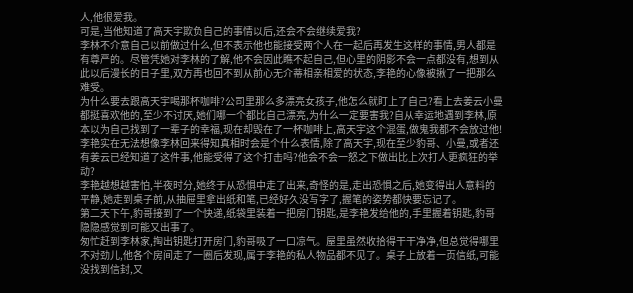人,他很爱我。
可是,当他知道了高天宇欺负自己的事情以后,还会不会继续爱我?
李林不介意自己以前做过什么,但不表示他也能接受两个人在一起后再发生这样的事情,男人都是有尊严的。尽管凭她对李林的了解,他不会因此瞧不起自己,但心里的阴影不会一点都没有,想到从此以后漫长的日子里,双方再也回不到从前心无介蒂相亲相爱的状态,李艳的心像被揪了一把那么难受。
为什么要去跟高天宇喝那杯咖啡?公司里那么多漂亮女孩子,他怎么就盯上了自己?看上去姜云小曼都挺喜欢他的,至少不讨厌,她们哪一个都比自己漂亮,为什么一定要害我?自从幸运地遇到李林,原本以为自己找到了一辈子的幸福,现在却毁在了一杯咖啡上,高天宇这个混蛋,做鬼我都不会放过他!
李艳实在无法想像李林回来得知真相时会是个什么表情,除了高天宇,现在至少豹哥、小曼,或者还有姜云已经知道了这件事,他能受得了这个打击吗?他会不会一怒之下做出比上次打人更疯狂的举动?
李艳越想越害怕,半夜时分,她终于从恐惧中走了出来,奇怪的是,走出恐惧之后,她变得出人意料的平静,她走到桌子前,从抽屉里拿出纸和笔,已经好久没写字了,握笔的姿势都快要忘记了。
第二天下午,豹哥接到了一个快递,纸袋里装着一把房门钥匙,是李艳发给他的,手里握着钥匙,豹哥隐隐感觉到可能又出事了。
匆忙赶到李林家,掏出钥匙打开房门,豹哥吸了一口凉气。屋里虽然收拾得干干净净,但总觉得哪里不对劲儿,他各个房间走了一圈后发现,属于李艳的私人物品都不见了。桌子上放着一页信纸,可能没找到信封,又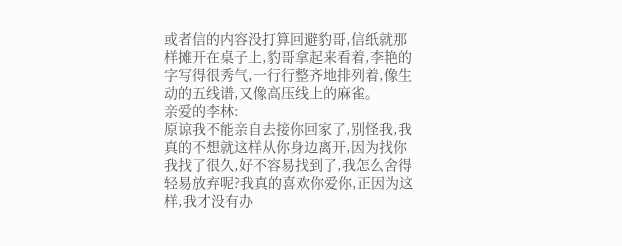或者信的内容没打算回避豹哥,信纸就那样摊开在桌子上,豹哥拿起来看着,李艳的字写得很秀气,一行行整齐地排列着,像生动的五线谱,又像高压线上的麻雀。
亲爱的李林:
原谅我不能亲自去接你回家了,别怪我,我真的不想就这样从你身边离开,因为找你我找了很久,好不容易找到了,我怎么舍得轻易放弃呢?我真的喜欢你爱你,正因为这样,我才没有办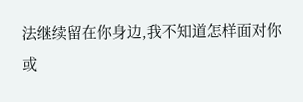法继续留在你身边,我不知道怎样面对你或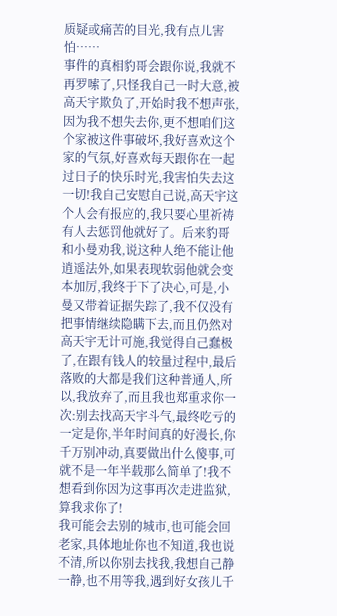质疑或痛苦的目光,我有点儿害怕……
事件的真相豹哥会跟你说,我就不再罗嗦了,只怪我自己一时大意,被高天宇欺负了,开始时我不想声张,因为我不想失去你,更不想咱们这个家被这件事破坏,我好喜欢这个家的气氛,好喜欢每天跟你在一起过日子的快乐时光,我害怕失去这一切!我自己安慰自己说,高天宇这个人会有报应的,我只要心里祈祷有人去惩罚他就好了。后来豹哥和小曼劝我,说这种人绝不能让他逍遥法外,如果表现软弱他就会变本加厉,我终于下了决心,可是,小曼又带着证据失踪了,我不仅没有把事情继续隐瞒下去,而且仍然对高天宇无计可施,我觉得自己蠢极了,在跟有钱人的较量过程中,最后落败的大都是我们这种普通人,所以,我放弃了,而且我也郑重求你一次:别去找高天宇斗气,最终吃亏的一定是你,半年时间真的好漫长,你千万别冲动,真要做出什么傻事,可就不是一年半载那么简单了!我不想看到你因为这事再次走进监狱,算我求你了!
我可能会去别的城市,也可能会回老家,具体地址你也不知道,我也说不清,所以你别去找我,我想自己静一静,也不用等我,遇到好女孩儿千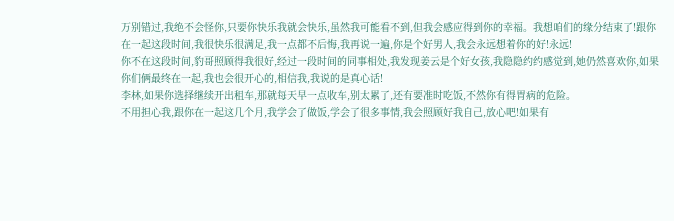万别错过,我绝不会怪你,只要你快乐我就会快乐,虽然我可能看不到,但我会感应得到你的幸福。我想咱们的缘分结束了!跟你在一起这段时间,我很快乐很满足,我一点都不后悔,我再说一遍,你是个好男人,我会永远想着你的好!永远!
你不在这段时间,豹哥照顾得我很好,经过一段时间的同事相处,我发现姜云是个好女孩,我隐隐约约感觉到,她仍然喜欢你,如果你们俩最终在一起,我也会很开心的,相信我,我说的是真心话!
李林,如果你选择继续开出租车,那就每天早一点收车,别太累了,还有要准时吃饭,不然你有得胃病的危险。
不用担心我,跟你在一起这几个月,我学会了做饭,学会了很多事情,我会照顾好我自己,放心吧!如果有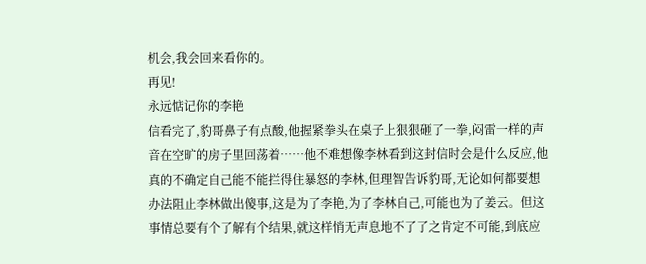机会,我会回来看你的。
再见!
永远惦记你的李艳
信看完了,豹哥鼻子有点酸,他握紧拳头在桌子上狠狠砸了一拳,闷雷一样的声音在空旷的房子里回荡着……他不难想像李林看到这封信时会是什么反应,他真的不确定自己能不能拦得住暴怒的李林,但理智告诉豹哥,无论如何都要想办法阻止李林做出傻事,这是为了李艳,为了李林自己,可能也为了姜云。但这事情总要有个了解有个结果,就这样悄无声息地不了了之肯定不可能,到底应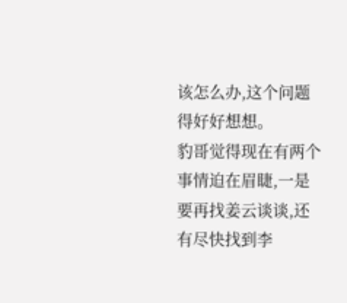该怎么办,这个问题得好好想想。
豹哥觉得现在有两个事情迫在眉睫,一是要再找姜云谈谈,还有尽快找到李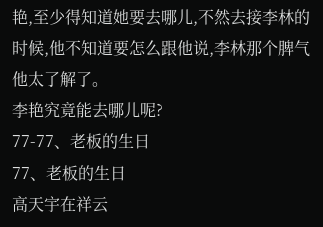艳,至少得知道她要去哪儿,不然去接李林的时候,他不知道要怎么跟他说,李林那个脾气他太了解了。
李艳究竟能去哪儿呢?
77-77、老板的生日
77、老板的生日
高天宇在祥云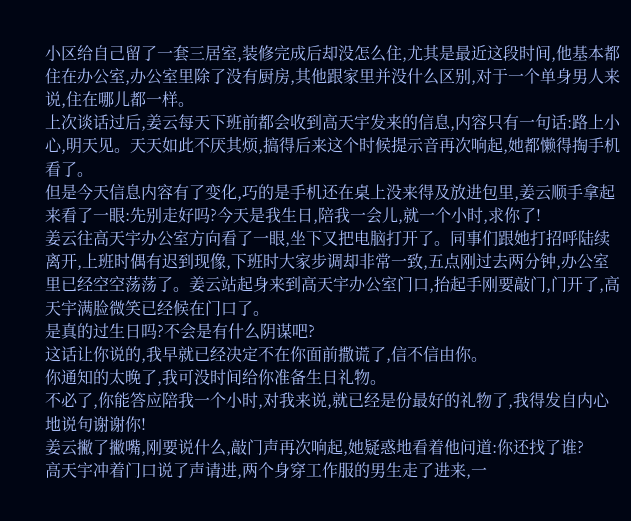小区给自己留了一套三居室,装修完成后却没怎么住,尤其是最近这段时间,他基本都住在办公室,办公室里除了没有厨房,其他跟家里并没什么区别,对于一个单身男人来说,住在哪儿都一样。
上次谈话过后,姜云每天下班前都会收到高天宇发来的信息,内容只有一句话:路上小心,明天见。天天如此不厌其烦,搞得后来这个时候提示音再次响起,她都懒得掏手机看了。
但是今天信息内容有了变化,巧的是手机还在桌上没来得及放进包里,姜云顺手拿起来看了一眼:先别走好吗?今天是我生日,陪我一会儿,就一个小时,求你了!
姜云往高天宇办公室方向看了一眼,坐下又把电脑打开了。同事们跟她打招呼陆续离开,上班时偶有迟到现像,下班时大家步调却非常一致,五点刚过去两分钟,办公室里已经空空荡荡了。姜云站起身来到高天宇办公室门口,抬起手刚要敲门,门开了,高天宇满脸微笑已经候在门口了。
是真的过生日吗?不会是有什么阴谋吧?
这话让你说的,我早就已经决定不在你面前撒谎了,信不信由你。
你通知的太晚了,我可没时间给你准备生日礼物。
不必了,你能答应陪我一个小时,对我来说,就已经是份最好的礼物了,我得发自内心地说句谢谢你!
姜云撇了撇嘴,刚要说什么,敲门声再次响起,她疑惑地看着他问道:你还找了谁?
高天宇冲着门口说了声请进,两个身穿工作服的男生走了进来,一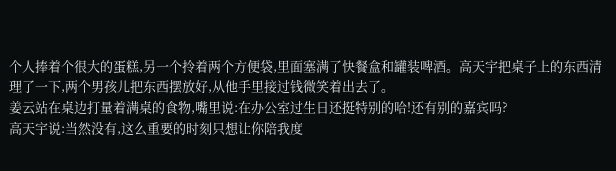个人捧着个很大的蛋糕,另一个拎着两个方便袋,里面塞满了快餐盒和罐装啤酒。高天宇把桌子上的东西清理了一下,两个男孩儿把东西摆放好,从他手里接过钱微笑着出去了。
姜云站在桌边打量着满桌的食物,嘴里说:在办公室过生日还挺特别的哈!还有别的嘉宾吗?
高天宇说:当然没有,这么重要的时刻只想让你陪我度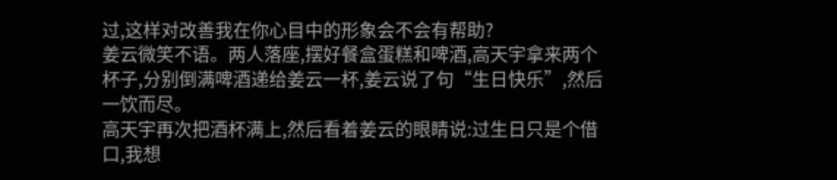过,这样对改善我在你心目中的形象会不会有帮助?
姜云微笑不语。两人落座,摆好餐盒蛋糕和啤酒,高天宇拿来两个杯子,分别倒满啤酒递给姜云一杯,姜云说了句“生日快乐”,然后一饮而尽。
高天宇再次把酒杯满上,然后看着姜云的眼睛说:过生日只是个借口,我想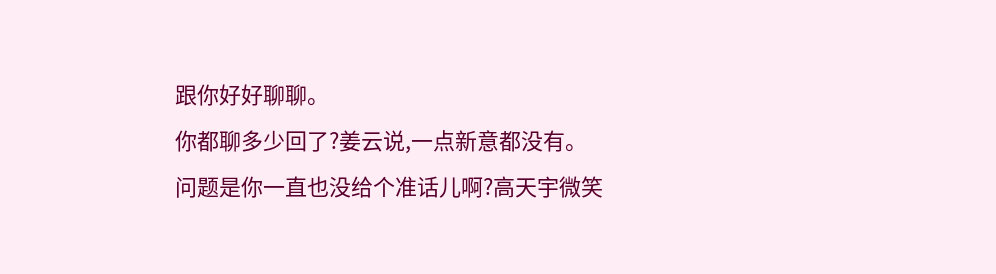跟你好好聊聊。
你都聊多少回了?姜云说,一点新意都没有。
问题是你一直也没给个准话儿啊?高天宇微笑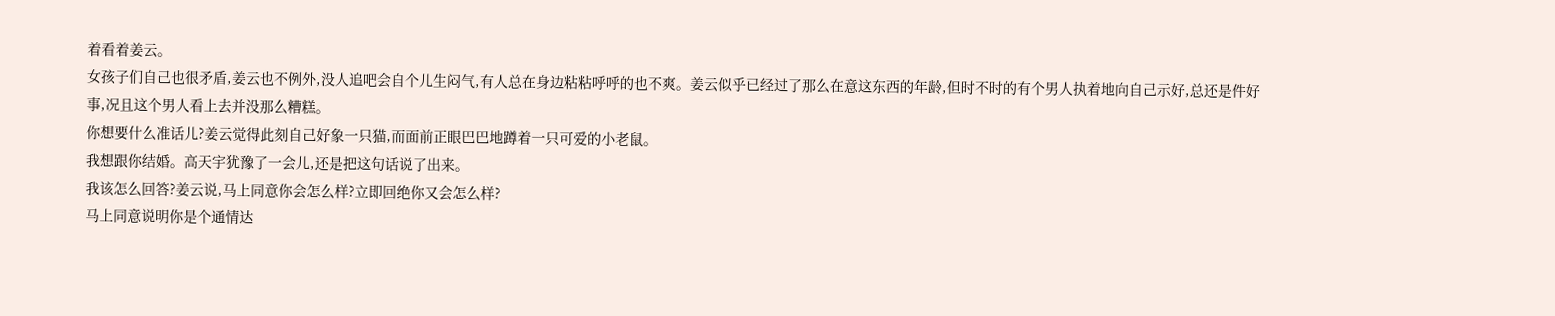着看着姜云。
女孩子们自己也很矛盾,姜云也不例外,没人追吧会自个儿生闷气,有人总在身边粘粘呼呼的也不爽。姜云似乎已经过了那么在意这东西的年龄,但时不时的有个男人执着地向自己示好,总还是件好事,况且这个男人看上去并没那么糟糕。
你想要什么准话儿?姜云觉得此刻自己好象一只猫,而面前正眼巴巴地蹲着一只可爱的小老鼠。
我想跟你结婚。高天宇犹豫了一会儿,还是把这句话说了出来。
我该怎么回答?姜云说,马上同意你会怎么样?立即回绝你又会怎么样?
马上同意说明你是个通情达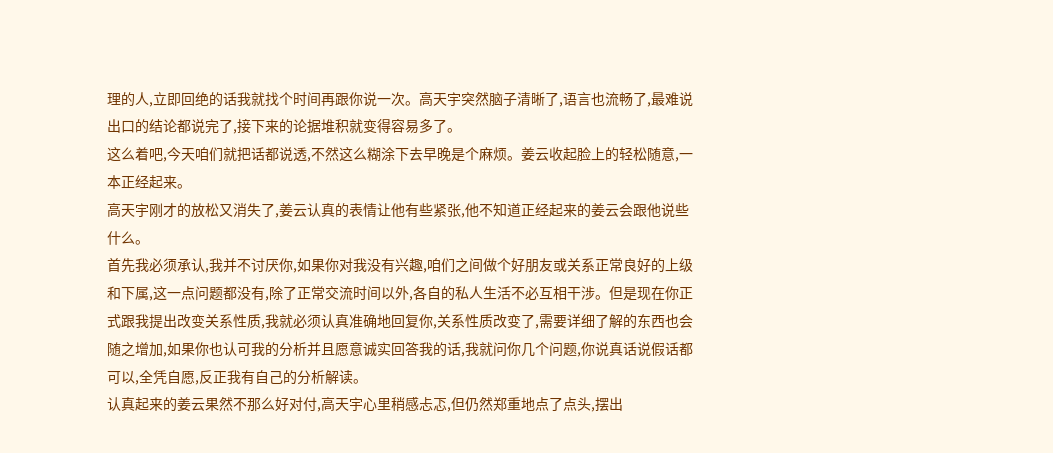理的人,立即回绝的话我就找个时间再跟你说一次。高天宇突然脑子清晰了,语言也流畅了,最难说出口的结论都说完了,接下来的论据堆积就变得容易多了。
这么着吧,今天咱们就把话都说透,不然这么糊涂下去早晚是个麻烦。姜云收起脸上的轻松随意,一本正经起来。
高天宇刚才的放松又消失了,姜云认真的表情让他有些紧张,他不知道正经起来的姜云会跟他说些什么。
首先我必须承认,我并不讨厌你,如果你对我没有兴趣,咱们之间做个好朋友或关系正常良好的上级和下属,这一点问题都没有,除了正常交流时间以外,各自的私人生活不必互相干涉。但是现在你正式跟我提出改变关系性质,我就必须认真准确地回复你,关系性质改变了,需要详细了解的东西也会随之增加,如果你也认可我的分析并且愿意诚实回答我的话,我就问你几个问题,你说真话说假话都可以,全凭自愿,反正我有自己的分析解读。
认真起来的姜云果然不那么好对付,高天宇心里稍感忐忑,但仍然郑重地点了点头,摆出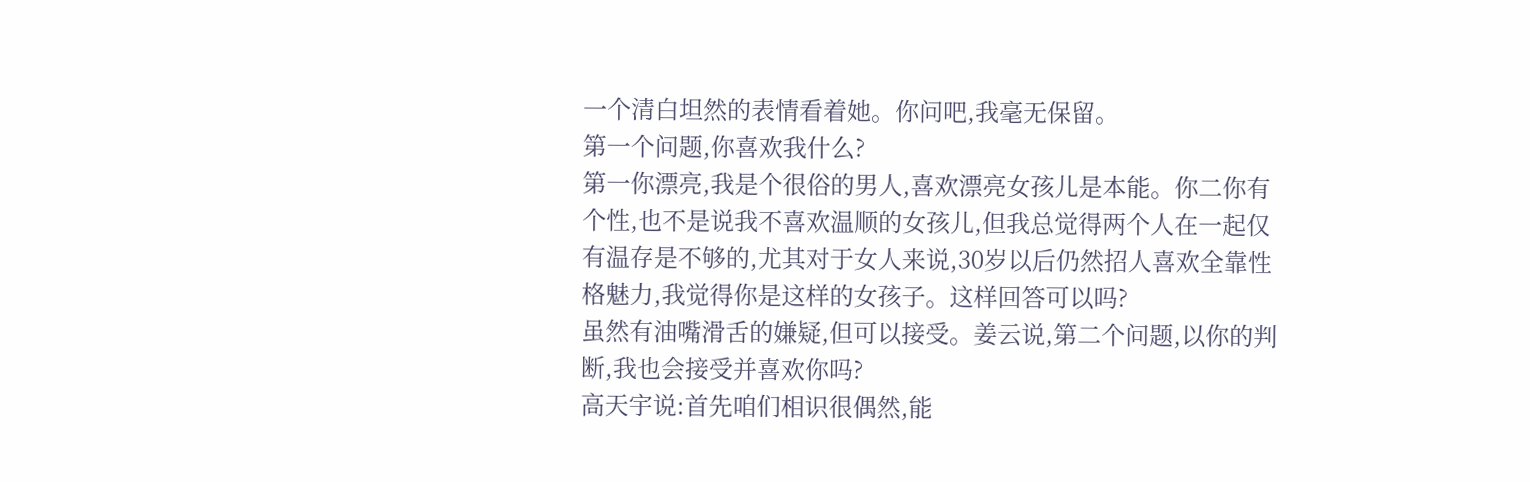一个清白坦然的表情看着她。你问吧,我毫无保留。
第一个问题,你喜欢我什么?
第一你漂亮,我是个很俗的男人,喜欢漂亮女孩儿是本能。你二你有个性,也不是说我不喜欢温顺的女孩儿,但我总觉得两个人在一起仅有温存是不够的,尤其对于女人来说,30岁以后仍然招人喜欢全靠性格魅力,我觉得你是这样的女孩子。这样回答可以吗?
虽然有油嘴滑舌的嫌疑,但可以接受。姜云说,第二个问题,以你的判断,我也会接受并喜欢你吗?
高天宇说:首先咱们相识很偶然,能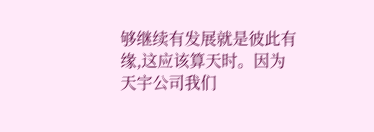够继续有发展就是彼此有缘,这应该算天时。因为天宇公司我们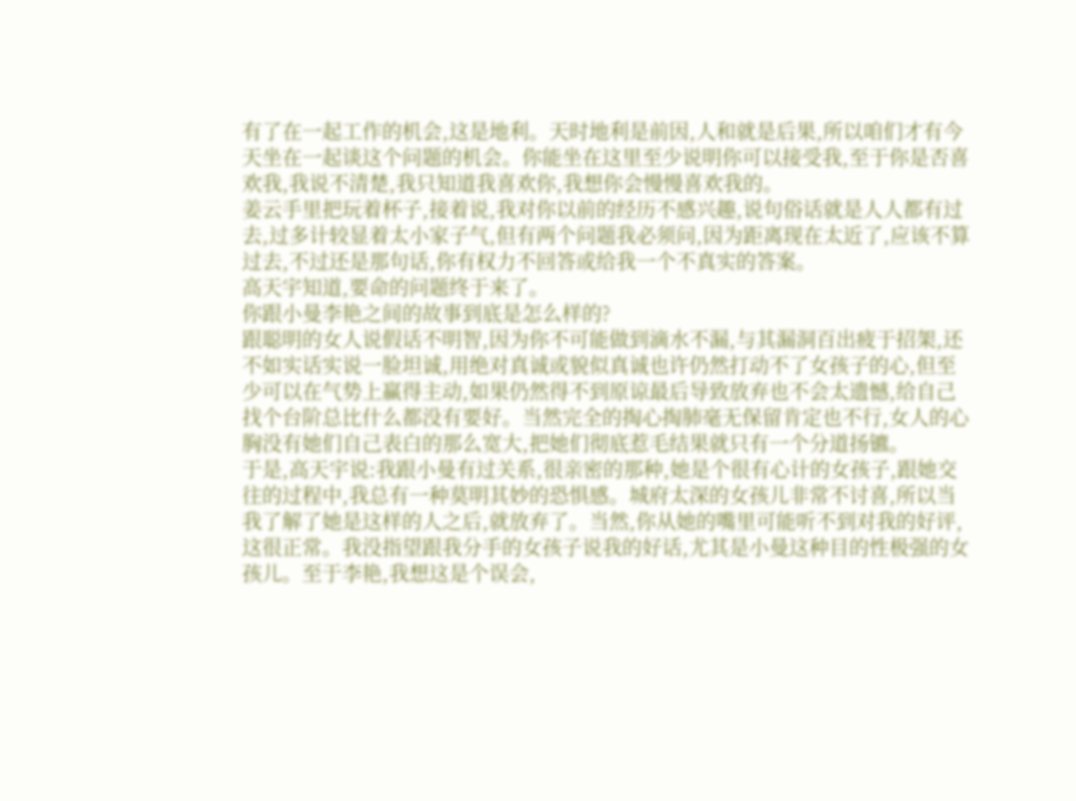有了在一起工作的机会,这是地利。天时地利是前因,人和就是后果,所以咱们才有今天坐在一起谈这个问题的机会。你能坐在这里至少说明你可以接受我,至于你是否喜欢我,我说不清楚,我只知道我喜欢你,我想你会慢慢喜欢我的。
姜云手里把玩着杯子,接着说,我对你以前的经历不感兴趣,说句俗话就是人人都有过去,过多计较显着太小家子气,但有两个问题我必须问,因为距离现在太近了,应该不算过去,不过还是那句话,你有权力不回答或给我一个不真实的答案。
高天宇知道,要命的问题终于来了。
你跟小曼李艳之间的故事到底是怎么样的?
跟聪明的女人说假话不明智,因为你不可能做到滴水不漏,与其漏洞百出疲于招架,还不如实话实说一脸坦诚,用绝对真诚或貌似真诚也许仍然打动不了女孩子的心,但至少可以在气势上赢得主动,如果仍然得不到原谅最后导致放弃也不会太遗憾,给自己找个台阶总比什么都没有要好。当然完全的掏心掏肺毫无保留肯定也不行,女人的心胸没有她们自己表白的那么宽大,把她们彻底惹毛结果就只有一个分道扬镳。
于是,高天宇说:我跟小曼有过关系,很亲密的那种,她是个很有心计的女孩子,跟她交往的过程中,我总有一种莫明其妙的恐惧感。城府太深的女孩儿非常不讨喜,所以当我了解了她是这样的人之后,就放弃了。当然,你从她的嘴里可能听不到对我的好评,这很正常。我没指望跟我分手的女孩子说我的好话,尤其是小曼这种目的性极强的女孩儿。至于李艳,我想这是个误会,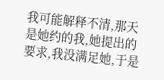我可能解释不清,那天是她约的我,她提出的要求,我没满足她,于是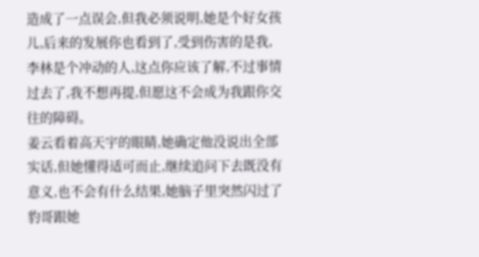造成了一点误会,但我必须说明,她是个好女孩儿,后来的发展你也看到了,受到伤害的是我,李林是个冲动的人,这点你应该了解,不过事情过去了,我不想再提,但愿这不会成为我跟你交往的障碍。
姜云看着高天宇的眼睛,她确定他没说出全部实话,但她懂得适可而止,继续追问下去既没有意义,也不会有什么结果,她脑子里突然闪过了豹哥跟她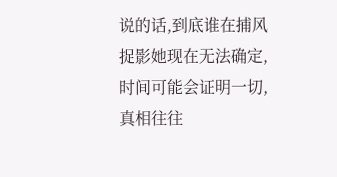说的话,到底谁在捕风捉影她现在无法确定,时间可能会证明一切,真相往往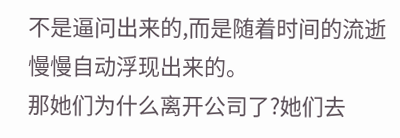不是逼问出来的,而是随着时间的流逝慢慢自动浮现出来的。
那她们为什么离开公司了?她们去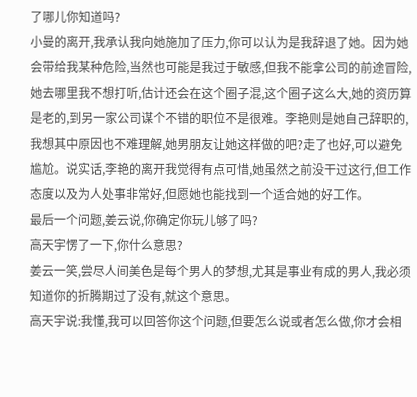了哪儿你知道吗?
小曼的离开,我承认我向她施加了压力,你可以认为是我辞退了她。因为她会带给我某种危险,当然也可能是我过于敏感,但我不能拿公司的前途冒险,她去哪里我不想打听,估计还会在这个圈子混,这个圈子这么大,她的资历算是老的,到另一家公司谋个不错的职位不是很难。李艳则是她自己辞职的,我想其中原因也不难理解,她男朋友让她这样做的吧?走了也好,可以避免尴尬。说实话,李艳的离开我觉得有点可惜,她虽然之前没干过这行,但工作态度以及为人处事非常好,但愿她也能找到一个适合她的好工作。
最后一个问题,姜云说,你确定你玩儿够了吗?
高天宇愣了一下,你什么意思?
姜云一笑,尝尽人间美色是每个男人的梦想,尤其是事业有成的男人,我必须知道你的折腾期过了没有,就这个意思。
高天宇说:我懂,我可以回答你这个问题,但要怎么说或者怎么做,你才会相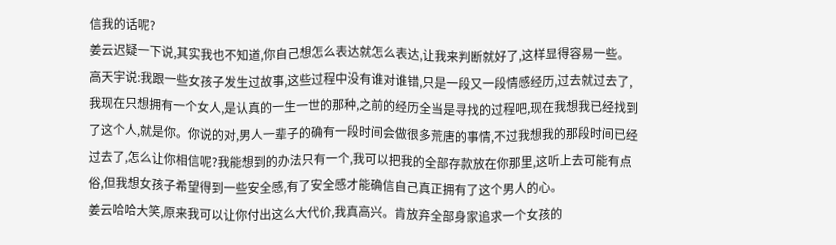信我的话呢?
姜云迟疑一下说,其实我也不知道,你自己想怎么表达就怎么表达,让我来判断就好了,这样显得容易一些。
高天宇说:我跟一些女孩子发生过故事,这些过程中没有谁对谁错,只是一段又一段情感经历,过去就过去了,我现在只想拥有一个女人,是认真的一生一世的那种,之前的经历全当是寻找的过程吧,现在我想我已经找到了这个人,就是你。你说的对,男人一辈子的确有一段时间会做很多荒唐的事情,不过我想我的那段时间已经过去了,怎么让你相信呢?我能想到的办法只有一个,我可以把我的全部存款放在你那里,这听上去可能有点俗,但我想女孩子希望得到一些安全感,有了安全感才能确信自己真正拥有了这个男人的心。
姜云哈哈大笑,原来我可以让你付出这么大代价,我真高兴。肯放弃全部身家追求一个女孩的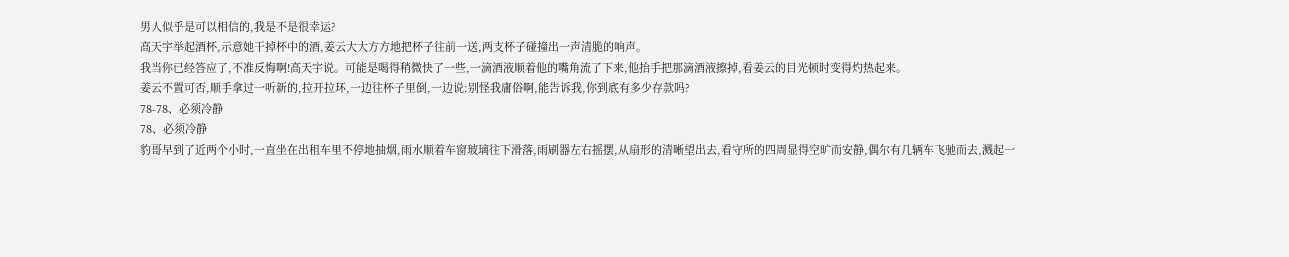男人似乎是可以相信的,我是不是很幸运?
高天宇举起酒杯,示意她干掉杯中的酒,姜云大大方方地把杯子往前一送,两支杯子碰撞出一声清脆的响声。
我当你已经答应了,不准反悔啊!高天宇说。可能是喝得稍微快了一些,一滴酒液顺着他的嘴角流了下来,他抬手把那滴酒液擦掉,看姜云的目光顿时变得灼热起来。
姜云不置可否,顺手拿过一听新的,拉开拉环,一边往杯子里倒,一边说:别怪我庸俗啊,能告诉我,你到底有多少存款吗?
78-78、必须冷静
78、必须冷静
豹哥早到了近两个小时,一直坐在出租车里不停地抽烟,雨水顺着车窗玻璃往下滑落,雨刷器左右摇摆,从扇形的清晰望出去,看守所的四周显得空旷而安静,偶尔有几辆车飞驰而去,溅起一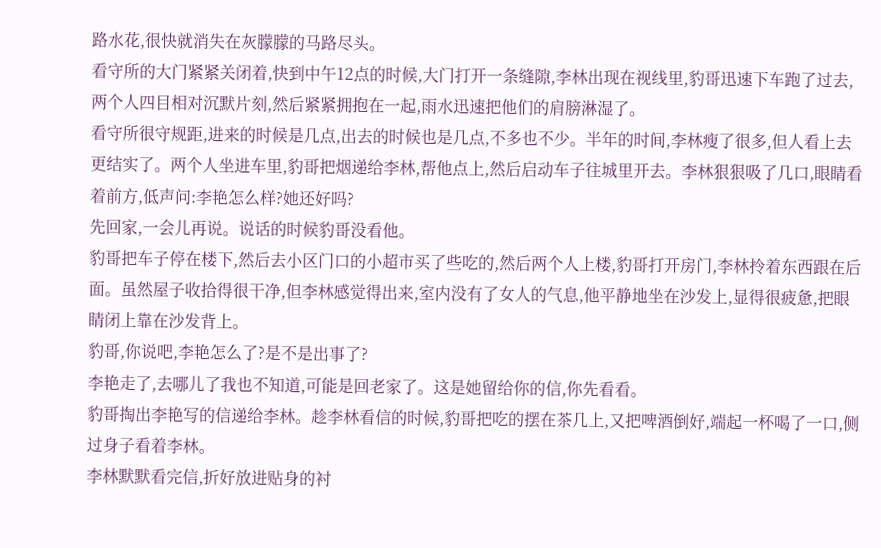路水花,很快就消失在灰朦朦的马路尽头。
看守所的大门紧紧关闭着,快到中午12点的时候,大门打开一条缝隙,李林出现在视线里,豹哥迅速下车跑了过去,两个人四目相对沉默片刻,然后紧紧拥抱在一起,雨水迅速把他们的肩膀淋湿了。
看守所很守规距,进来的时候是几点,出去的时候也是几点,不多也不少。半年的时间,李林瘦了很多,但人看上去更结实了。两个人坐进车里,豹哥把烟递给李林,帮他点上,然后启动车子往城里开去。李林狠狠吸了几口,眼睛看着前方,低声问:李艳怎么样?她还好吗?
先回家,一会儿再说。说话的时候豹哥没看他。
豹哥把车子停在楼下,然后去小区门口的小超市买了些吃的,然后两个人上楼,豹哥打开房门,李林拎着东西跟在后面。虽然屋子收拾得很干净,但李林感觉得出来,室内没有了女人的气息,他平静地坐在沙发上,显得很疲惫,把眼睛闭上靠在沙发背上。
豹哥,你说吧,李艳怎么了?是不是出事了?
李艳走了,去哪儿了我也不知道,可能是回老家了。这是她留给你的信,你先看看。
豹哥掏出李艳写的信递给李林。趁李林看信的时候,豹哥把吃的摆在茶几上,又把啤酒倒好,端起一杯喝了一口,侧过身子看着李林。
李林默默看完信,折好放进贴身的衬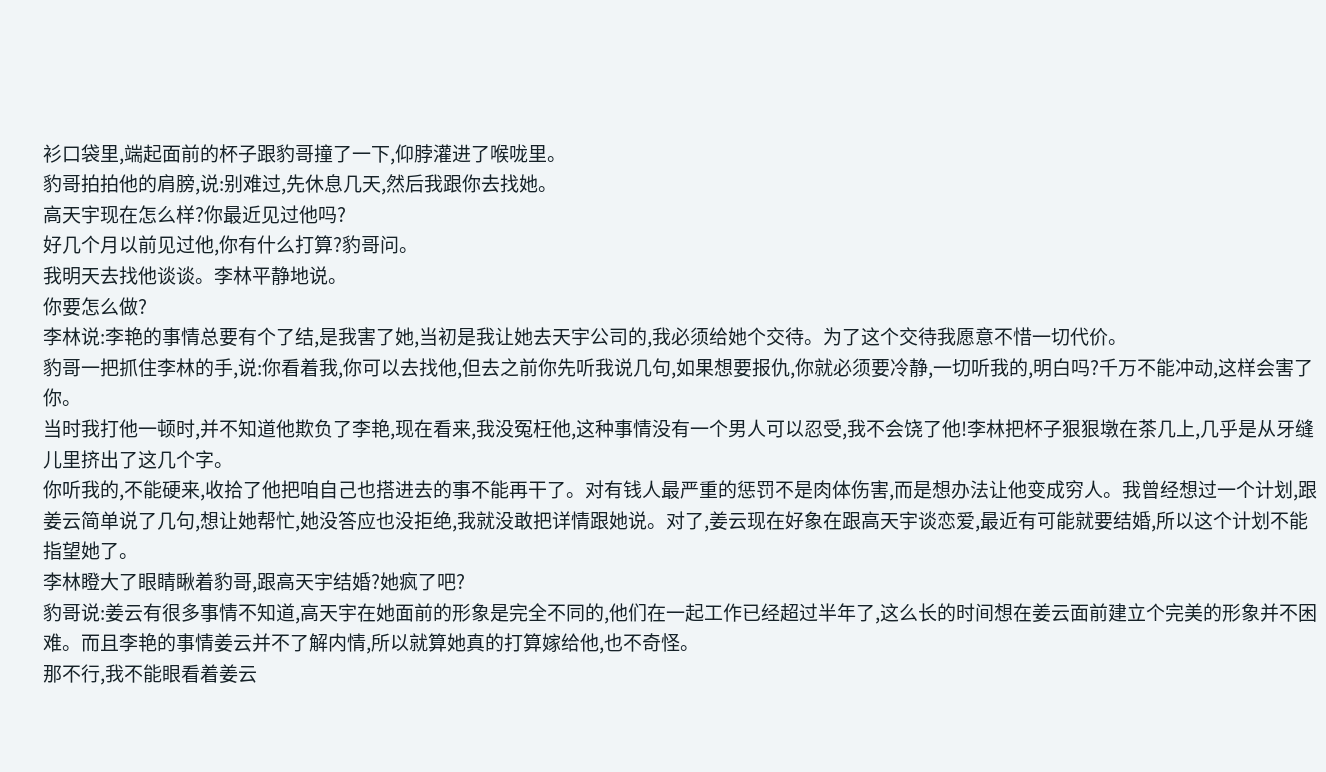衫口袋里,端起面前的杯子跟豹哥撞了一下,仰脖灌进了喉咙里。
豹哥拍拍他的肩膀,说:别难过,先休息几天,然后我跟你去找她。
高天宇现在怎么样?你最近见过他吗?
好几个月以前见过他,你有什么打算?豹哥问。
我明天去找他谈谈。李林平静地说。
你要怎么做?
李林说:李艳的事情总要有个了结,是我害了她,当初是我让她去天宇公司的,我必须给她个交待。为了这个交待我愿意不惜一切代价。
豹哥一把抓住李林的手,说:你看着我,你可以去找他,但去之前你先听我说几句,如果想要报仇,你就必须要冷静,一切听我的,明白吗?千万不能冲动,这样会害了你。
当时我打他一顿时,并不知道他欺负了李艳,现在看来,我没冤枉他,这种事情没有一个男人可以忍受,我不会饶了他!李林把杯子狠狠墩在茶几上,几乎是从牙缝儿里挤出了这几个字。
你听我的,不能硬来,收拾了他把咱自己也搭进去的事不能再干了。对有钱人最严重的惩罚不是肉体伤害,而是想办法让他变成穷人。我曾经想过一个计划,跟姜云简单说了几句,想让她帮忙,她没答应也没拒绝,我就没敢把详情跟她说。对了,姜云现在好象在跟高天宇谈恋爱,最近有可能就要结婚,所以这个计划不能指望她了。
李林瞪大了眼睛瞅着豹哥,跟高天宇结婚?她疯了吧?
豹哥说:姜云有很多事情不知道,高天宇在她面前的形象是完全不同的,他们在一起工作已经超过半年了,这么长的时间想在姜云面前建立个完美的形象并不困难。而且李艳的事情姜云并不了解内情,所以就算她真的打算嫁给他,也不奇怪。
那不行,我不能眼看着姜云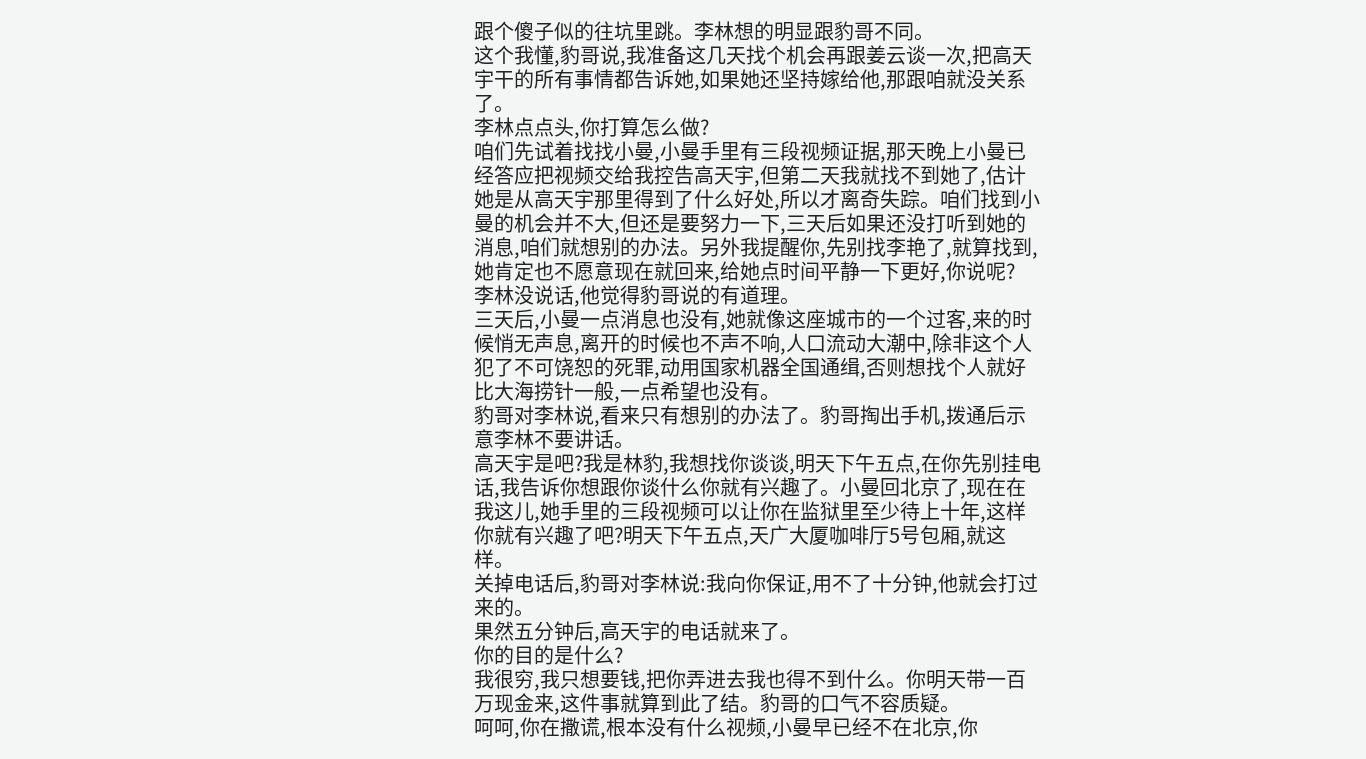跟个傻子似的往坑里跳。李林想的明显跟豹哥不同。
这个我懂,豹哥说,我准备这几天找个机会再跟姜云谈一次,把高天宇干的所有事情都告诉她,如果她还坚持嫁给他,那跟咱就没关系了。
李林点点头,你打算怎么做?
咱们先试着找找小曼,小曼手里有三段视频证据,那天晚上小曼已经答应把视频交给我控告高天宇,但第二天我就找不到她了,估计她是从高天宇那里得到了什么好处,所以才离奇失踪。咱们找到小曼的机会并不大,但还是要努力一下,三天后如果还没打听到她的消息,咱们就想别的办法。另外我提醒你,先别找李艳了,就算找到,她肯定也不愿意现在就回来,给她点时间平静一下更好,你说呢?
李林没说话,他觉得豹哥说的有道理。
三天后,小曼一点消息也没有,她就像这座城市的一个过客,来的时候悄无声息,离开的时候也不声不响,人口流动大潮中,除非这个人犯了不可饶恕的死罪,动用国家机器全国通缉,否则想找个人就好比大海捞针一般,一点希望也没有。
豹哥对李林说,看来只有想别的办法了。豹哥掏出手机,拨通后示意李林不要讲话。
高天宇是吧?我是林豹,我想找你谈谈,明天下午五点,在你先别挂电话,我告诉你想跟你谈什么你就有兴趣了。小曼回北京了,现在在我这儿,她手里的三段视频可以让你在监狱里至少待上十年,这样你就有兴趣了吧?明天下午五点,天广大厦咖啡厅5号包厢,就这样。
关掉电话后,豹哥对李林说:我向你保证,用不了十分钟,他就会打过来的。
果然五分钟后,高天宇的电话就来了。
你的目的是什么?
我很穷,我只想要钱,把你弄进去我也得不到什么。你明天带一百万现金来,这件事就算到此了结。豹哥的口气不容质疑。
呵呵,你在撒谎,根本没有什么视频,小曼早已经不在北京,你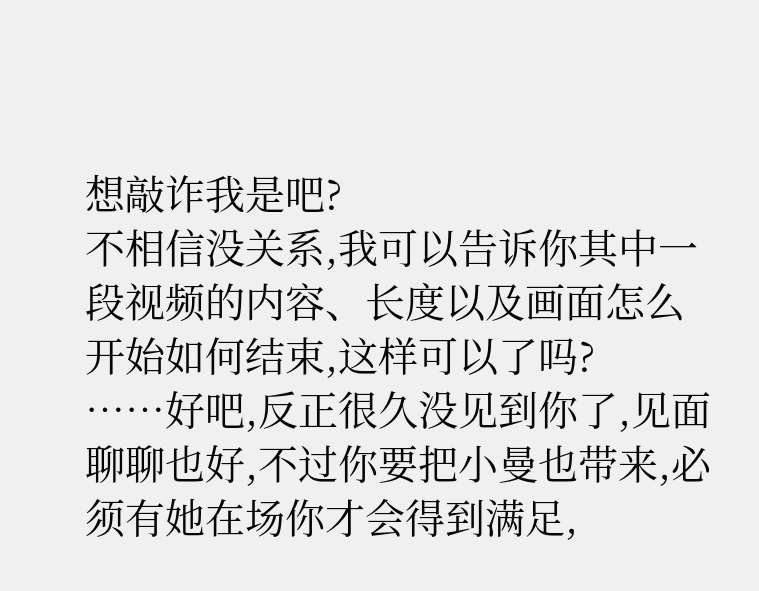想敲诈我是吧?
不相信没关系,我可以告诉你其中一段视频的内容、长度以及画面怎么开始如何结束,这样可以了吗?
……好吧,反正很久没见到你了,见面聊聊也好,不过你要把小曼也带来,必须有她在场你才会得到满足,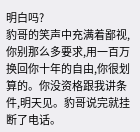明白吗?
豹哥的笑声中充满着鄙视,你别那么多要求,用一百万换回你十年的自由,你很划算的。你没资格跟我讲条件,明天见。豹哥说完就挂断了电话。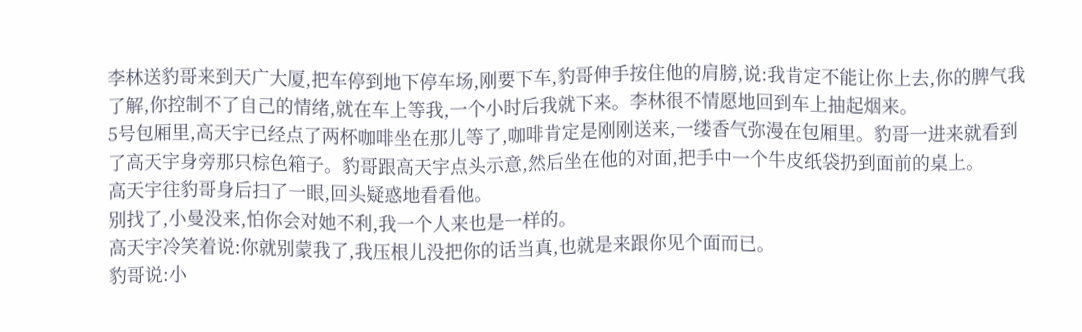李林送豹哥来到天广大厦,把车停到地下停车场,刚要下车,豹哥伸手按住他的肩膀,说:我肯定不能让你上去,你的脾气我了解,你控制不了自己的情绪,就在车上等我,一个小时后我就下来。李林很不情愿地回到车上抽起烟来。
5号包厢里,高天宇已经点了两杯咖啡坐在那儿等了,咖啡肯定是刚刚送来,一缕香气弥漫在包厢里。豹哥一进来就看到了高天宇身旁那只棕色箱子。豹哥跟高天宇点头示意,然后坐在他的对面,把手中一个牛皮纸袋扔到面前的桌上。
高天宇往豹哥身后扫了一眼,回头疑惑地看看他。
别找了,小曼没来,怕你会对她不利,我一个人来也是一样的。
高天宇冷笑着说:你就别蒙我了,我压根儿没把你的话当真,也就是来跟你见个面而已。
豹哥说:小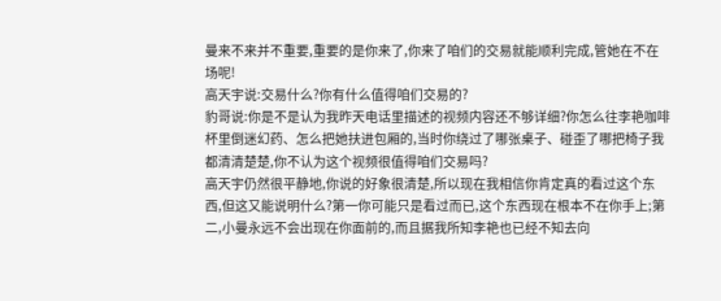曼来不来并不重要,重要的是你来了,你来了咱们的交易就能顺利完成,管她在不在场呢!
高天宇说:交易什么?你有什么值得咱们交易的?
豹哥说:你是不是认为我昨天电话里描述的视频内容还不够详细?你怎么往李艳咖啡杯里倒迷幻药、怎么把她扶进包厢的,当时你绕过了哪张桌子、碰歪了哪把椅子我都清清楚楚,你不认为这个视频很值得咱们交易吗?
高天宇仍然很平静地,你说的好象很清楚,所以现在我相信你肯定真的看过这个东西,但这又能说明什么?第一你可能只是看过而已,这个东西现在根本不在你手上;第二,小曼永远不会出现在你面前的,而且据我所知李艳也已经不知去向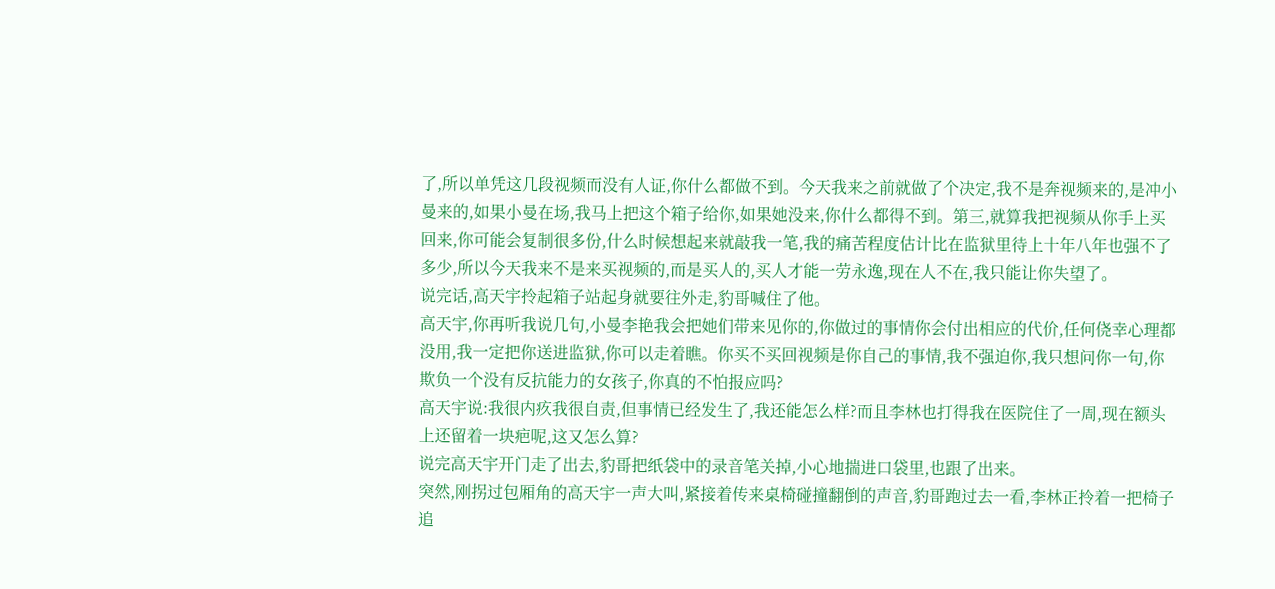了,所以单凭这几段视频而没有人证,你什么都做不到。今天我来之前就做了个决定,我不是奔视频来的,是冲小曼来的,如果小曼在场,我马上把这个箱子给你,如果她没来,你什么都得不到。第三,就算我把视频从你手上买回来,你可能会复制很多份,什么时候想起来就敲我一笔,我的痛苦程度估计比在监狱里待上十年八年也强不了多少,所以今天我来不是来买视频的,而是买人的,买人才能一劳永逸,现在人不在,我只能让你失望了。
说完话,高天宇拎起箱子站起身就要往外走,豹哥喊住了他。
高天宇,你再听我说几句,小曼李艳我会把她们带来见你的,你做过的事情你会付出相应的代价,任何侥幸心理都没用,我一定把你送进监狱,你可以走着瞧。你买不买回视频是你自己的事情,我不强迫你,我只想问你一句,你欺负一个没有反抗能力的女孩子,你真的不怕报应吗?
高天宇说:我很内疚我很自责,但事情已经发生了,我还能怎么样?而且李林也打得我在医院住了一周,现在额头上还留着一块疤呢,这又怎么算?
说完高天宇开门走了出去,豹哥把纸袋中的录音笔关掉,小心地揣进口袋里,也跟了出来。
突然,刚拐过包厢角的高天宇一声大叫,紧接着传来桌椅碰撞翻倒的声音,豹哥跑过去一看,李林正拎着一把椅子追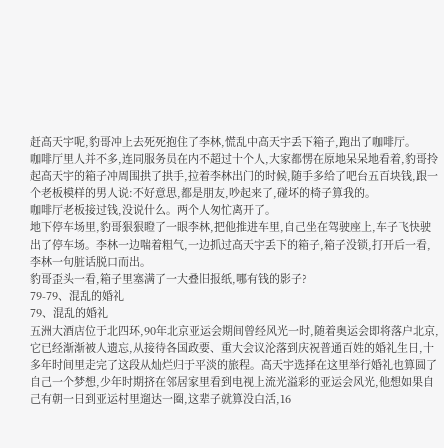赶高天宇呢,豹哥冲上去死死抱住了李林,慌乱中高天宇丢下箱子,跑出了咖啡厅。
咖啡厅里人并不多,连同服务员在内不超过十个人,大家都愣在原地呆呆地看着,豹哥拎起高天宇的箱子冲周围拱了拱手,拉着李林出门的时候,随手多给了吧台五百块钱,跟一个老板模样的男人说:不好意思,都是朋友,吵起来了,碰坏的椅子算我的。
咖啡厅老板接过钱,没说什么。两个人匆忙离开了。
地下停车场里,豹哥狠狠瞪了一眼李林,把他推进车里,自己坐在驾驶座上,车子飞快驶出了停车场。李林一边喘着粗气,一边抓过高天宇丢下的箱子,箱子没锁,打开后一看,李林一句脏话脱口而出。
豹哥歪头一看,箱子里塞满了一大叠旧报纸,哪有钱的影子?
79-79、混乱的婚礼
79、混乱的婚礼
五洲大酒店位于北四环,90年北京亚运会期间曾经风光一时,随着奥运会即将落户北京,它已经渐渐被人遗忘,从接待各国政要、重大会议沦落到庆祝普通百姓的婚礼生日,十多年时间里走完了这段从灿烂归于平淡的旅程。高天宇选择在这里举行婚礼也算圆了自己一个梦想,少年时期挤在邻居家里看到电视上流光溢彩的亚运会风光,他想如果自己有朝一日到亚运村里遛达一圈,这辈子就算没白活,16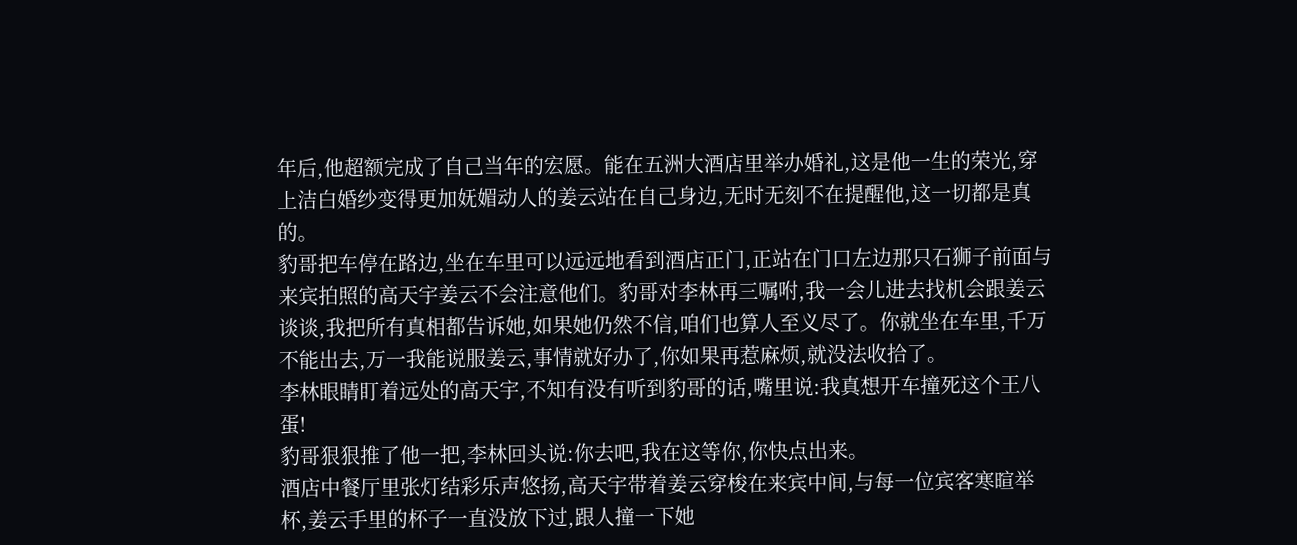年后,他超额完成了自己当年的宏愿。能在五洲大酒店里举办婚礼,这是他一生的荣光,穿上洁白婚纱变得更加妩媚动人的姜云站在自己身边,无时无刻不在提醒他,这一切都是真的。
豹哥把车停在路边,坐在车里可以远远地看到酒店正门,正站在门口左边那只石狮子前面与来宾拍照的高天宇姜云不会注意他们。豹哥对李林再三嘱咐,我一会儿进去找机会跟姜云谈谈,我把所有真相都告诉她,如果她仍然不信,咱们也算人至义尽了。你就坐在车里,千万不能出去,万一我能说服姜云,事情就好办了,你如果再惹麻烦,就没法收拾了。
李林眼睛盯着远处的高天宇,不知有没有听到豹哥的话,嘴里说:我真想开车撞死这个王八蛋!
豹哥狠狠推了他一把,李林回头说:你去吧,我在这等你,你快点出来。
酒店中餐厅里张灯结彩乐声悠扬,高天宇带着姜云穿梭在来宾中间,与每一位宾客寒暄举杯,姜云手里的杯子一直没放下过,跟人撞一下她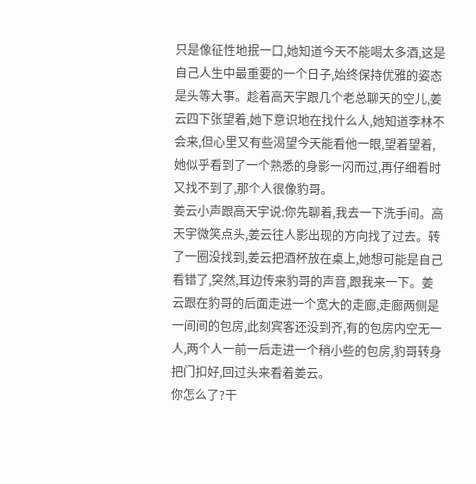只是像征性地抿一口,她知道今天不能喝太多酒,这是自己人生中最重要的一个日子,始终保持优雅的姿态是头等大事。趁着高天宇跟几个老总聊天的空儿,姜云四下张望着,她下意识地在找什么人,她知道李林不会来,但心里又有些渴望今天能看他一眼,望着望着,她似乎看到了一个熟悉的身影一闪而过,再仔细看时又找不到了,那个人很像豹哥。
姜云小声跟高天宇说:你先聊着,我去一下洗手间。高天宇微笑点头,姜云往人影出现的方向找了过去。转了一圈没找到,姜云把酒杯放在桌上,她想可能是自己看错了,突然,耳边传来豹哥的声音,跟我来一下。姜云跟在豹哥的后面走进一个宽大的走廊,走廊两侧是一间间的包房,此刻宾客还没到齐,有的包房内空无一人,两个人一前一后走进一个稍小些的包房,豹哥转身把门扣好,回过头来看着姜云。
你怎么了?干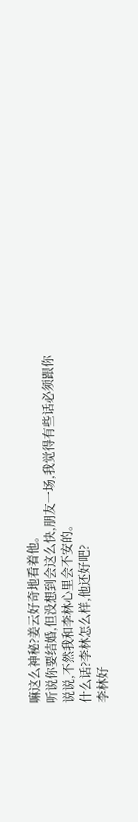嘛这么神秘?姜云好奇地看着他。
听说你要结婚,但没想到会这么快,朋友一场,我觉得有些话必须跟你说说,不然我和李林心里会不安的。
什么话?李林怎么样,他还好吧?
李林好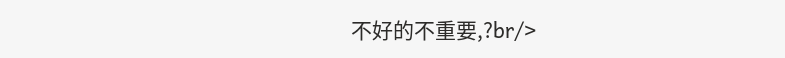不好的不重要,?br/>